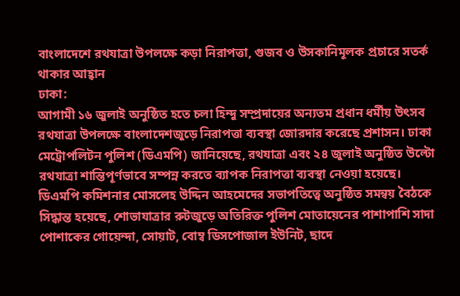বাংলাদেশে রথযাত্রা উপলক্ষে কড়া নিরাপত্তা, গুজব ও উসকানিমূলক প্রচারে সতর্ক থাকার আহ্বান
ঢাকা:
আগামী ১৬ জুলাই অনুষ্ঠিত হতে চলা হিন্দু সম্প্রদায়ের অন্যতম প্রধান ধর্মীয় উৎসব রথযাত্রা উপলক্ষে বাংলাদেশজুড়ে নিরাপত্তা ব্যবস্থা জোরদার করেছে প্রশাসন। ঢাকা মেট্রোপলিটন পুলিশ (ডিএমপি) জানিয়েছে, রথযাত্রা এবং ২৪ জুলাই অনুষ্ঠিত উল্টো রথযাত্রা শান্তিপূর্ণভাবে সম্পন্ন করতে ব্যাপক নিরাপত্তা ব্যবস্থা নেওয়া হয়েছে।
ডিএমপি কমিশনার মোসলেহ উদ্দিন আহমেদের সভাপতিত্বে অনুষ্ঠিত সমন্বয় বৈঠকে সিদ্ধান্ত হয়েছে, শোভাযাত্রার রুটজুড়ে অতিরিক্ত পুলিশ মোতায়েনের পাশাপাশি সাদা পোশাকের গোয়েন্দা, সোয়াট, বোম্ব ডিসপোজাল ইউনিট, ছাদে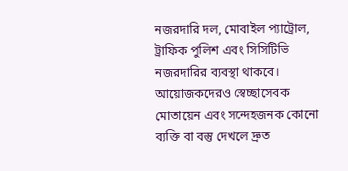নজরদারি দল, মোবাইল প্যাট্রোল, ট্রাফিক পুলিশ এবং সিসিটিভি নজরদারির ব্যবস্থা থাকবে। আয়োজকদেরও স্বেচ্ছাসেবক মোতায়েন এবং সন্দেহজনক কোনো ব্যক্তি বা বস্তু দেখলে দ্রুত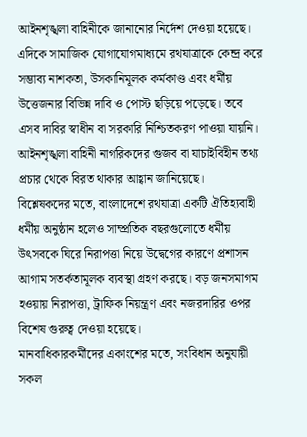আইনশৃঙ্খলা বাহিনীকে জানানোর নির্দেশ দেওয়া হয়েছে।
এদিকে সামাজিক যোগাযোগমাধ্যমে রথযাত্রাকে কেন্দ্র করে সম্ভাব্য নাশকতা, উসকানিমূলক কর্মকাণ্ড এবং ধর্মীয় উত্তেজনার বিভিন্ন দাবি ও পোস্ট ছড়িয়ে পড়েছে। তবে এসব দাবির স্বাধীন বা সরকারি নিশ্চিতকরণ পাওয়া যায়নি। আইনশৃঙ্খলা বাহিনী নাগরিকদের গুজব বা যাচাইবিহীন তথ্য প্রচার থেকে বিরত থাকার আহ্বান জানিয়েছে।
বিশ্লেষকদের মতে, বাংলাদেশে রথযাত্রা একটি ঐতিহ্যবাহী ধর্মীয় অনুষ্ঠান হলেও সাম্প্রতিক বছরগুলোতে ধর্মীয় উৎসবকে ঘিরে নিরাপত্তা নিয়ে উদ্বেগের কারণে প্রশাসন আগাম সতর্কতামূলক ব্যবস্থা গ্রহণ করছে। বড় জনসমাগম হওয়ায় নিরাপত্তা, ট্রাফিক নিয়ন্ত্রণ এবং নজরদারির ওপর বিশেষ গুরুত্ব দেওয়া হয়েছে।
মানবাধিকারকর্মীদের একাংশের মতে, সংবিধান অনুযায়ী সকল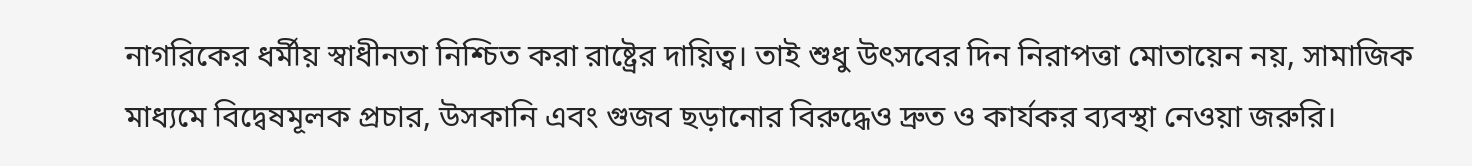নাগরিকের ধর্মীয় স্বাধীনতা নিশ্চিত করা রাষ্ট্রের দায়িত্ব। তাই শুধু উৎসবের দিন নিরাপত্তা মোতায়েন নয়, সামাজিক মাধ্যমে বিদ্বেষমূলক প্রচার, উসকানি এবং গুজব ছড়ানোর বিরুদ্ধেও দ্রুত ও কার্যকর ব্যবস্থা নেওয়া জরুরি।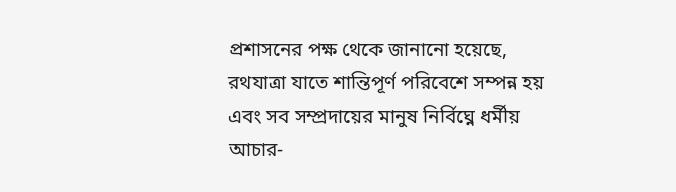প্রশাসনের পক্ষ থেকে জানানো হয়েছে, রথযাত্রা যাতে শান্তিপূর্ণ পরিবেশে সম্পন্ন হয় এবং সব সম্প্রদায়ের মানুষ নির্বিঘ্নে ধর্মীয় আচার-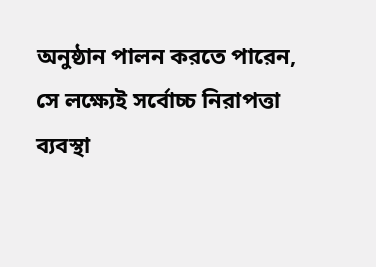অনুষ্ঠান পালন করতে পারেন, সে লক্ষ্যেই সর্বোচ্চ নিরাপত্তা ব্যবস্থা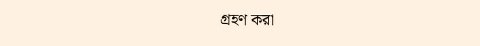গ্রহণ করা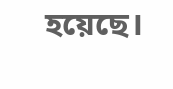হয়েছে।